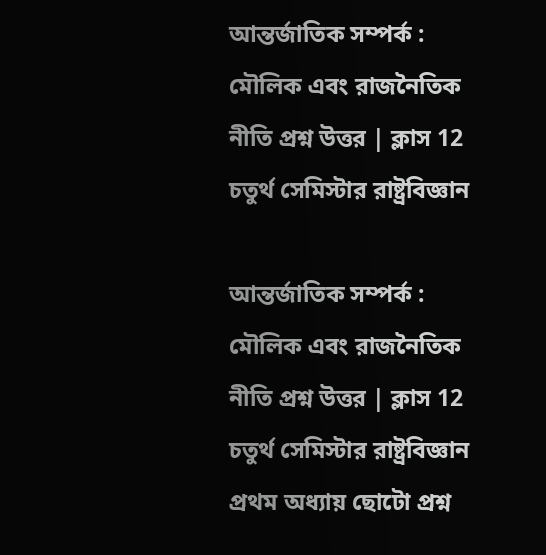আন্তর্জাতিক সম্পর্ক : মৌলিক এবং রাজনৈতিক নীতি প্রশ্ন উত্তর | ক্লাস 12 চতুর্থ সেমিস্টার রাষ্ট্রবিজ্ঞান

আন্তর্জাতিক সম্পর্ক : মৌলিক এবং রাজনৈতিক নীতি প্রশ্ন উত্তর | ক্লাস 12 চতুর্থ সেমিস্টার রাষ্ট্রবিজ্ঞান প্রথম অধ্যায় ছোটো প্রশ্ন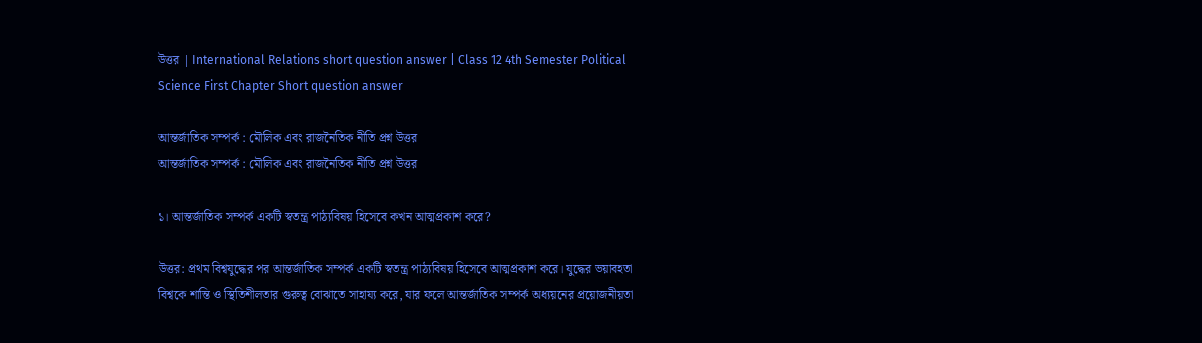উত্তর | International Relations short question answer | Class 12 4th Semester Political Science First Chapter Short question answer

আন্তর্জাতিক সম্পর্ক : মৌলিক এবং রাজনৈতিক নীতি প্রশ্ন উত্তর
আন্তর্জাতিক সম্পর্ক : মৌলিক এবং রাজনৈতিক নীতি প্রশ্ন উত্তর

১। আন্তর্জাতিক সম্পর্ক একটি স্বতন্ত্র পাঠ্যবিষয় হিসেবে কখন আত্মপ্রকাশ করে?

উত্তর: প্রথম বিশ্বযুদ্ধের পর আন্তর্জাতিক সম্পর্ক একটি স্বতন্ত্র পাঠ্যবিষয় হিসেবে আত্মপ্রকাশ করে। যুদ্ধের ভয়াবহতা বিশ্বকে শান্তি ও স্থিতিশীলতার গুরুত্ব বোঝাতে সাহায্য করে, যার ফলে আন্তর্জাতিক সম্পর্ক অধ্যয়নের প্রয়োজনীয়তা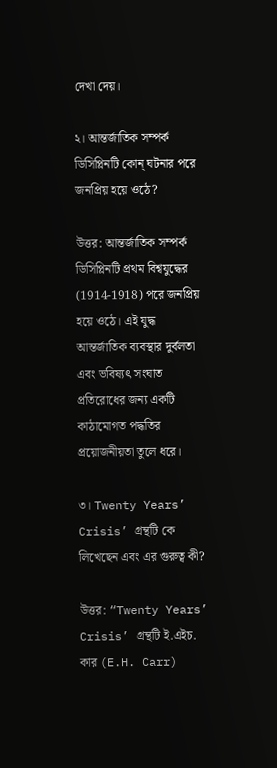দেখা দেয়।

২। আন্তর্জাতিক সম্পর্ক ডিসিপ্লিনটি কোন্ ঘটনার পরে জনপ্রিয় হয়ে ওঠে?

উত্তর: আন্তর্জাতিক সম্পর্ক ডিসিপ্লিনটি প্রথম বিশ্বযুদ্ধের (1914-1918) পরে জনপ্রিয় হয়ে ওঠে। এই যুদ্ধ আন্তর্জাতিক ব্যবস্থার দুর্বলতা এবং ভবিষ্যৎ সংঘাত প্রতিরোধের জন্য একটি কাঠামোগত পদ্ধতির প্রয়োজনীয়তা তুলে ধরে।

৩। Twenty Years’ Crisis’ গ্রন্থটি কে লিখেছেন এবং এর গুরুত্ব কী?

উত্তর: “Twenty Years’ Crisis’ গ্রন্থটি ই.এইচ. কার (E.H. Carr)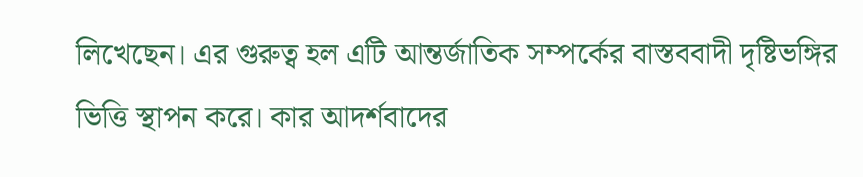লিখেছেন। এর গুরুত্ব হল এটি আন্তর্জাতিক সম্পর্কের বাস্তববাদী দৃষ্টিভঙ্গির ভিত্তি স্থাপন করে। কার আদর্শবাদের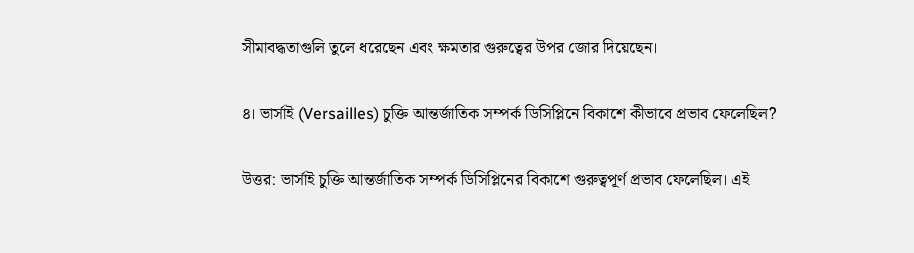সীমাবদ্ধতাগুলি তুলে ধরেছেন এবং ক্ষমতার গুরুত্বের উপর জোর দিয়েছেন।

৪। ভার্সাই (Versailles) চুক্তি আন্তর্জাতিক সম্পর্ক ডিসিপ্লিনে বিকাশে কীভাবে প্রভাব ফেলেছিল?

উত্তর: ভার্সাই চুক্তি আন্তর্জাতিক সম্পর্ক ডিসিপ্লিনের বিকাশে গুরুত্বপূর্ণ প্রভাব ফেলেছিল। এই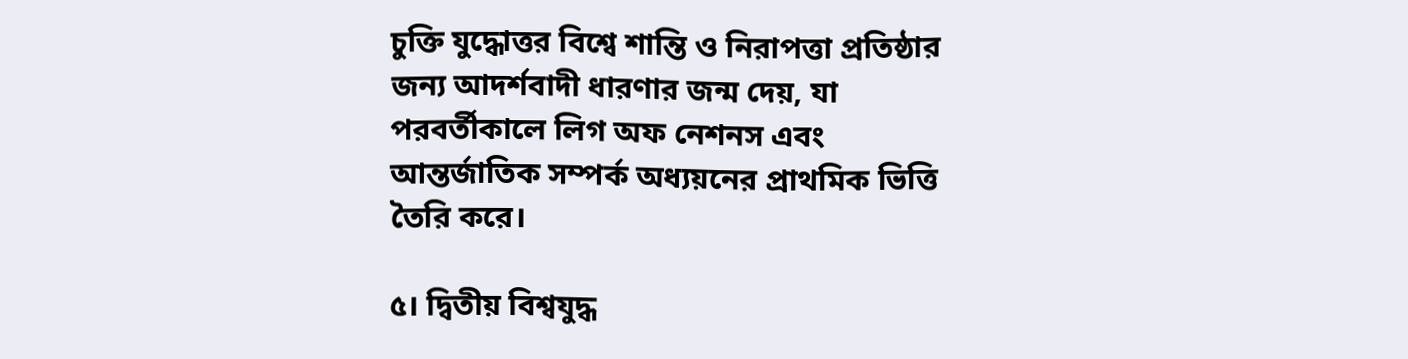চুক্তি যুদ্ধোত্তর বিশ্বে শান্তি ও নিরাপত্তা প্রতিষ্ঠার জন্য আদর্শবাদী ধারণার জন্ম দেয়, যা পরবর্তীকালে লিগ অফ নেশনস এবং আন্তর্জাতিক সম্পর্ক অধ্যয়নের প্রাথমিক ভিত্তি তৈরি করে।

৫। দ্বিতীয় বিশ্বযুদ্ধ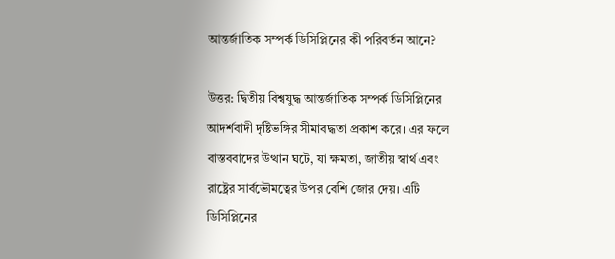আন্তর্জাতিক সম্পর্ক ডিসিপ্লিনের কী পরিবর্তন আনে?

উত্তর: দ্বিতীয় বিশ্বযুদ্ধ আন্তর্জাতিক সম্পর্ক ডিসিপ্লিনের আদর্শবাদী দৃষ্টিভঙ্গির সীমাবদ্ধতা প্রকাশ করে। এর ফলে বাস্তববাদের উত্থান ঘটে, যা ক্ষমতা, জাতীয় স্বার্থ এবং রাষ্ট্রের সার্বভৌমত্বের উপর বেশি জোর দেয়। এটি ডিসিপ্লিনের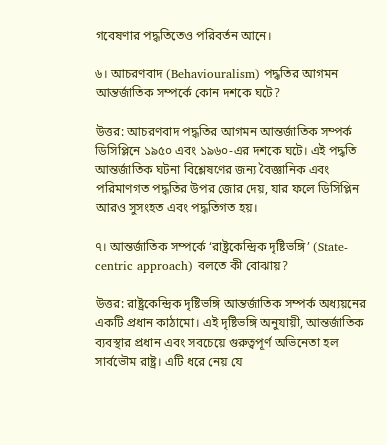গবেষণার পদ্ধতিতেও পরিবর্তন আনে।

৬। আচরণবাদ (Behaviouralism) পদ্ধতির আগমন আন্তর্জাতিক সম্পর্কে কোন দশকে ঘটে?

উত্তর: আচরণবাদ পদ্ধতির আগমন আন্তর্জাতিক সম্পর্ক ডিসিপ্লিনে ১৯৫০ এবং ১৯৬০-এর দশকে ঘটে। এই পদ্ধতি আন্তর্জাতিক ঘটনা বিশ্লেষণের জন্য বৈজ্ঞানিক এবং পরিমাণগত পদ্ধতির উপর জোর দেয়, যার ফলে ডিসিপ্লিন আরও সুসংহত এবং পদ্ধতিগত হয়।

৭। আন্তর্জাতিক সম্পর্কে ‘রাষ্ট্রকেন্দ্রিক দৃষ্টিভঙ্গি’ (State-centric approach) বলতে কী বোঝায়?

উত্তর: রাষ্ট্রকেন্দ্রিক দৃষ্টিভঙ্গি আন্তর্জাতিক সম্পর্ক অধ্যয়নের একটি প্রধান কাঠামো। এই দৃষ্টিভঙ্গি অনুযায়ী, আন্তর্জাতিক ব্যবস্থার প্রধান এবং সবচেয়ে গুরুত্বপূর্ণ অভিনেতা হল সার্বভৌম রাষ্ট্র। এটি ধরে নেয় যে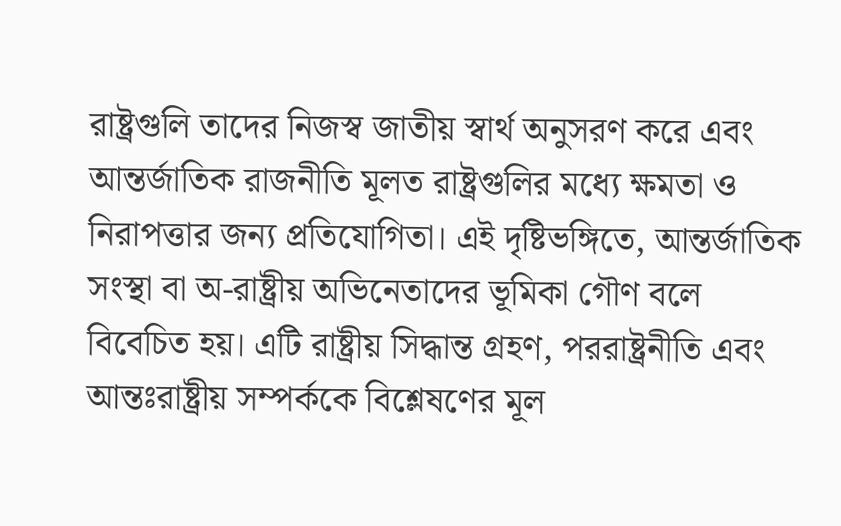রাষ্ট্রগুলি তাদের নিজস্ব জাতীয় স্বার্থ অনুসরণ করে এবং আন্তর্জাতিক রাজনীতি মূলত রাষ্ট্রগুলির মধ্যে ক্ষমতা ও নিরাপত্তার জন্য প্রতিযোগিতা। এই দৃষ্টিভঙ্গিতে, আন্তর্জাতিক সংস্থা বা অ-রাষ্ট্রীয় অভিনেতাদের ভূমিকা গৌণ বলে বিবেচিত হয়। এটি রাষ্ট্রীয় সিদ্ধান্ত গ্রহণ, পররাষ্ট্রনীতি এবং আন্তঃরাষ্ট্রীয় সম্পর্ককে বিশ্লেষণের মূল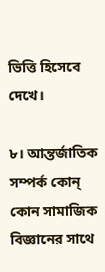ভিত্তি হিসেবে দেখে।

৮। আন্তর্জাতিক সম্পর্ক কোন্ কোন সামাজিক বিজ্ঞানের সাথে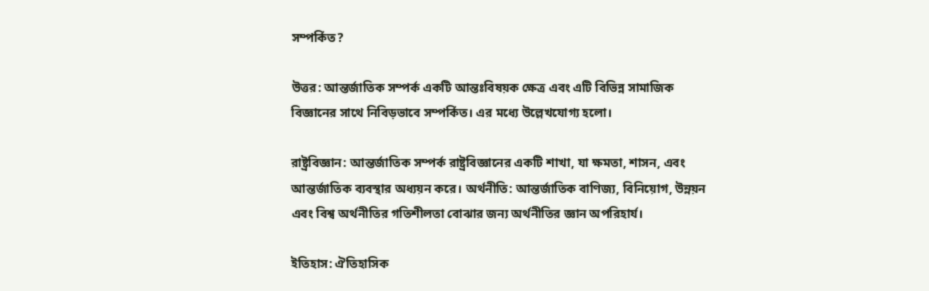সম্পর্কিত?

উত্তর: আন্তর্জাতিক সম্পর্ক একটি আন্তঃবিষয়ক ক্ষেত্র এবং এটি বিভিন্ন সামাজিক বিজ্ঞানের সাথে নিবিড়ভাবে সম্পর্কিত। এর মধ্যে উল্লেখযোগ্য হলো।

রাষ্ট্রবিজ্ঞান: আন্তর্জাতিক সম্পর্ক রাষ্ট্রবিজ্ঞানের একটি শাখা, যা ক্ষমতা, শাসন, এবং আন্তর্জাতিক ব্যবস্থার অধ্যয়ন করে। অর্থনীতি: আন্তর্জাতিক বাণিজ্য, বিনিয়োগ, উন্নয়ন এবং বিশ্ব অর্থনীতির গতিশীলতা বোঝার জন্য অর্থনীতির জ্ঞান অপরিহার্য।

ইতিহাস: ঐতিহাসিক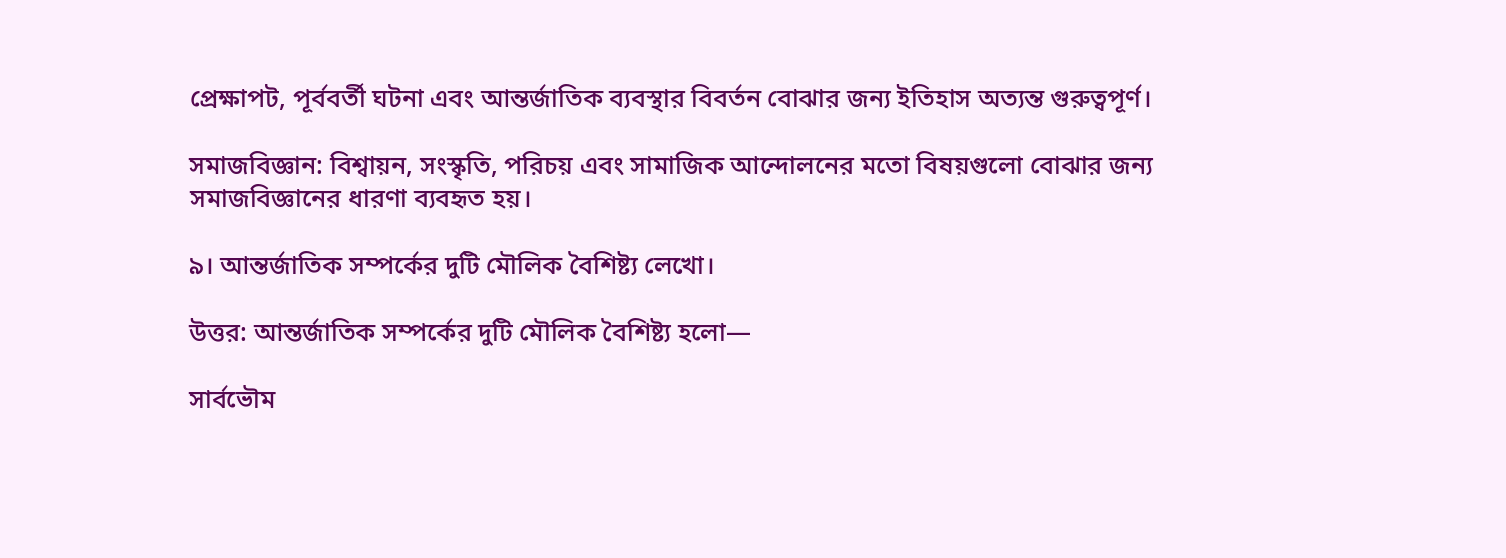প্রেক্ষাপট, পূর্ববর্তী ঘটনা এবং আন্তর্জাতিক ব্যবস্থার বিবর্তন বোঝার জন্য ইতিহাস অত্যন্ত গুরুত্বপূর্ণ।

সমাজবিজ্ঞান: বিশ্বায়ন, সংস্কৃতি, পরিচয় এবং সামাজিক আন্দোলনের মতো বিষয়গুলো বোঝার জন্য সমাজবিজ্ঞানের ধারণা ব্যবহৃত হয়।

৯। আন্তর্জাতিক সম্পর্কের দুটি মৌলিক বৈশিষ্ট্য লেখো।

উত্তর: আন্তর্জাতিক সম্পর্কের দুটি মৌলিক বৈশিষ্ট্য হলো—

সার্বভৌম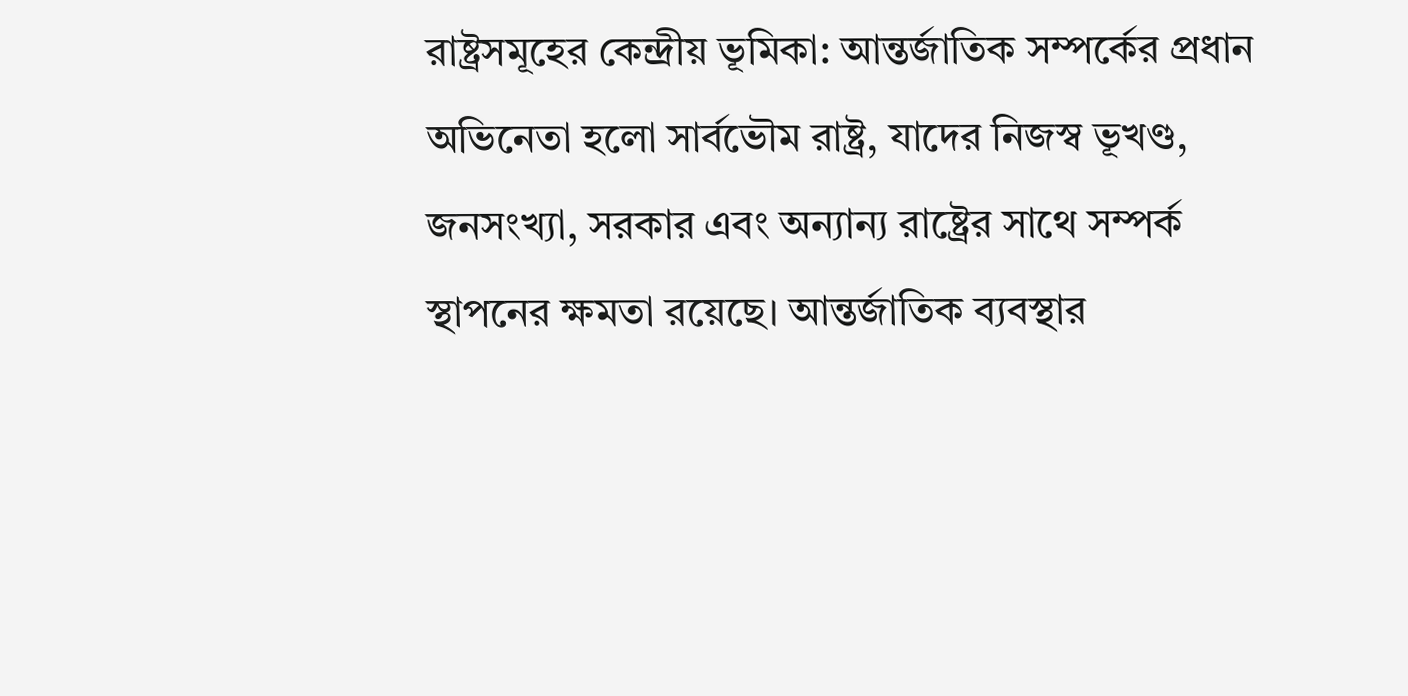রাষ্ট্রসমূহের কেন্দ্রীয় ভূমিকা: আন্তর্জাতিক সম্পর্কের প্রধান অভিনেতা হলো সার্বভৌম রাষ্ট্র, যাদের নিজস্ব ভূখণ্ড, জনসংখ্যা, সরকার এবং অন্যান্য রাষ্ট্রের সাথে সম্পর্ক স্থাপনের ক্ষমতা রয়েছে। আন্তর্জাতিক ব্যবস্থার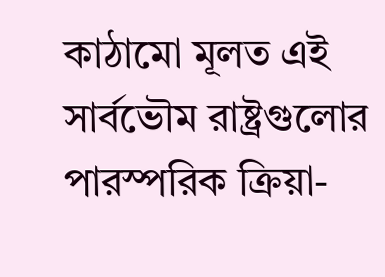কাঠামো মূলত এই সার্বভৌম রাষ্ট্রগুলোর পারস্পরিক ক্রিয়া-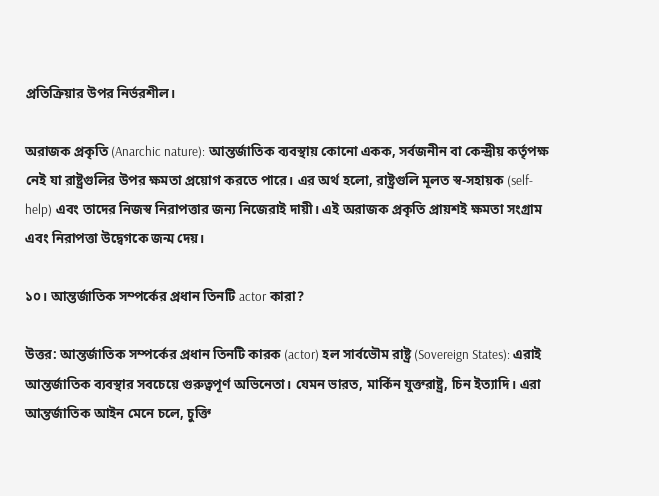প্রতিক্রিয়ার উপর নির্ভরশীল।

অরাজক প্রকৃতি (Anarchic nature): আন্তর্জাতিক ব্যবস্থায় কোনো একক, সর্বজনীন বা কেন্দ্রীয় কর্তৃপক্ষ নেই যা রাষ্ট্রগুলির উপর ক্ষমতা প্রয়োগ করতে পারে। এর অর্থ হলো, রাষ্ট্রগুলি মূলত স্ব-সহায়ক (self-help) এবং তাদের নিজস্ব নিরাপত্তার জন্য নিজেরাই দায়ী। এই অরাজক প্রকৃতি প্রায়শই ক্ষমতা সংগ্রাম এবং নিরাপত্তা উদ্বেগকে জন্ম দেয়।

১০। আন্তর্জাতিক সম্পর্কের প্রধান তিনটি actor কারা?

উত্তর: আন্তর্জাতিক সম্পর্কের প্রধান তিনটি কারক (actor) হল সার্বভৌম রাষ্ট্র (Sovereign States): এরাই আন্তর্জাতিক ব্যবস্থার সবচেয়ে গুরুত্বপূর্ণ অভিনেতা। যেমন ভারত, মার্কিন যুক্তরাষ্ট্র, চিন ইত্যাদি। এরা আন্তর্জাতিক আইন মেনে চলে, চুক্তি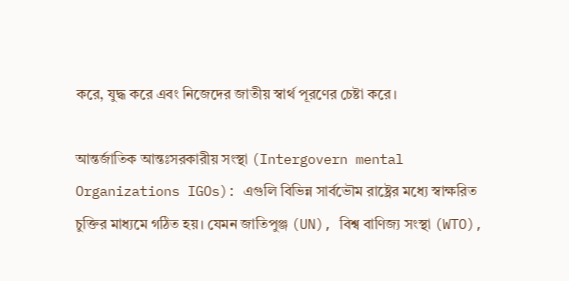করে, যুদ্ধ করে এবং নিজেদের জাতীয় স্বার্থ পূরণের চেষ্টা করে।

আন্তর্জাতিক আন্তঃসরকারীয় সংস্থা (Intergovern mental Organizations IGOs): এগুলি বিভিন্ন সার্বভৌম রাষ্ট্রের মধ্যে স্বাক্ষরিত চুক্তির মাধ্যমে গঠিত হয়। যেমন জাতিপুঞ্জ (UN), বিশ্ব বাণিজ্য সংস্থা (WTO),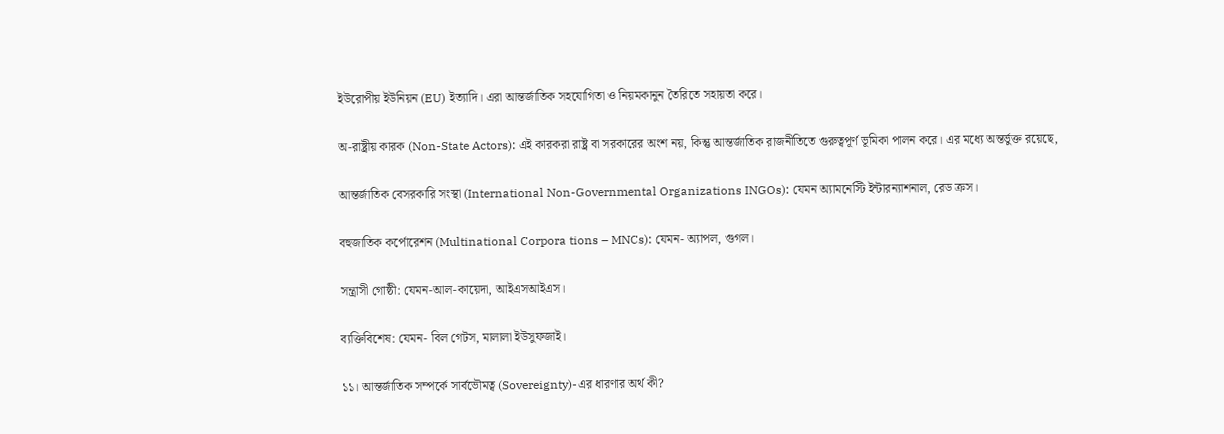ইউরোপীয় ইউনিয়ন (EU) ইত্যাদি। এরা আন্তর্জাতিক সহযোগিতা ও নিয়মকানুন তৈরিতে সহায়তা করে।

অ-রাষ্ট্রীয় কারক (Non-State Actors): এই কারকরা রাষ্ট্র বা সরকারের অংশ নয়, কিন্তু আন্তর্জাতিক রাজনীতিতে গুরুত্বপূর্ণ ভূমিকা পালন করে। এর মধ্যে অন্তর্ভুক্ত রয়েছে,

আন্তর্জাতিক বেসরকারি সংস্থা (International Non-Governmental Organizations INGOs): যেমন অ্যামনেস্টি ইন্টারন্যাশনাল, রেড ক্রস।

বহুজাতিক কর্পোরেশন (Multinational Corpora tions – MNCs): যেমন- অ্যাপল, গুগল।

সন্ত্রাসী গোষ্ঠী: যেমন-আল-কায়েদা, আইএসআইএস।

ব্যক্তিবিশেষ: যেমন- বিল গেটস, মালালা ইউসুফজাই।

১১। আন্তর্জাতিক সম্পর্কে সার্বভৌমত্ব (Sovereignty)-এর ধারণার অর্থ কী?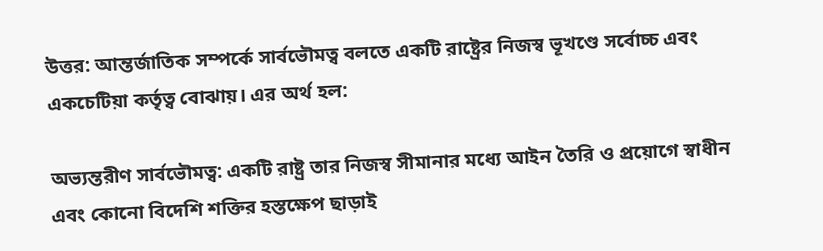উত্তর: আন্তর্জাতিক সম্পর্কে সার্বভৌমত্ব বলতে একটি রাষ্ট্রের নিজস্ব ভূখণ্ডে সর্বোচ্চ এবং একচেটিয়া কর্তৃত্ব বোঝায়। এর অর্থ হল:

অভ্যন্তরীণ সার্বভৌমত্ব: একটি রাষ্ট্র তার নিজস্ব সীমানার মধ্যে আইন তৈরি ও প্রয়োগে স্বাধীন এবং কোনো বিদেশি শক্তির হস্তক্ষেপ ছাড়াই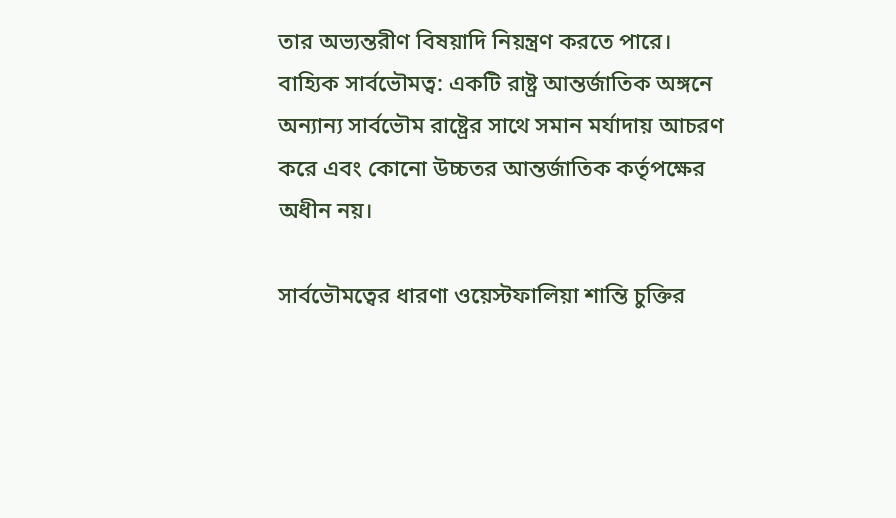তার অভ্যন্তরীণ বিষয়াদি নিয়ন্ত্রণ করতে পারে। বাহ্যিক সার্বভৌমত্ব: একটি রাষ্ট্র আন্তর্জাতিক অঙ্গনে অন্যান্য সার্বভৌম রাষ্ট্রের সাথে সমান মর্যাদায় আচরণ করে এবং কোনো উচ্চতর আন্তর্জাতিক কর্তৃপক্ষের অধীন নয়।

সার্বভৌমত্বের ধারণা ওয়েস্টফালিয়া শান্তি চুক্তির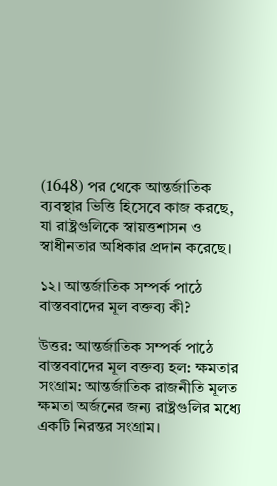(1648) পর থেকে আন্তর্জাতিক ব্যবস্থার ভিত্তি হিসেবে কাজ করছে, যা রাষ্ট্রগুলিকে স্বায়ত্তশাসন ও স্বাধীনতার অধিকার প্রদান করেছে।

১২। আন্তর্জাতিক সম্পর্ক পাঠে বাস্তববাদের মূল বক্তব্য কী?

উত্তর: আন্তর্জাতিক সম্পর্ক পাঠে বাস্তববাদের মূল বক্তব্য হল: ক্ষমতার সংগ্রাম: আন্তর্জাতিক রাজনীতি মূলত ক্ষমতা অর্জনের জন্য রাষ্ট্রগুলির মধ্যে একটি নিরন্তর সংগ্রাম।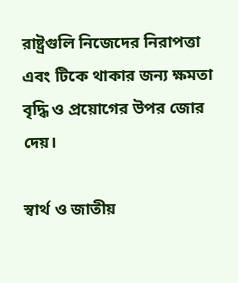রাষ্ট্রগুলি নিজেদের নিরাপত্তা এবং টিকে থাকার জন্য ক্ষমতা বৃদ্ধি ও প্রয়োগের উপর জোর দেয়।

স্বার্থ ও জাতীয়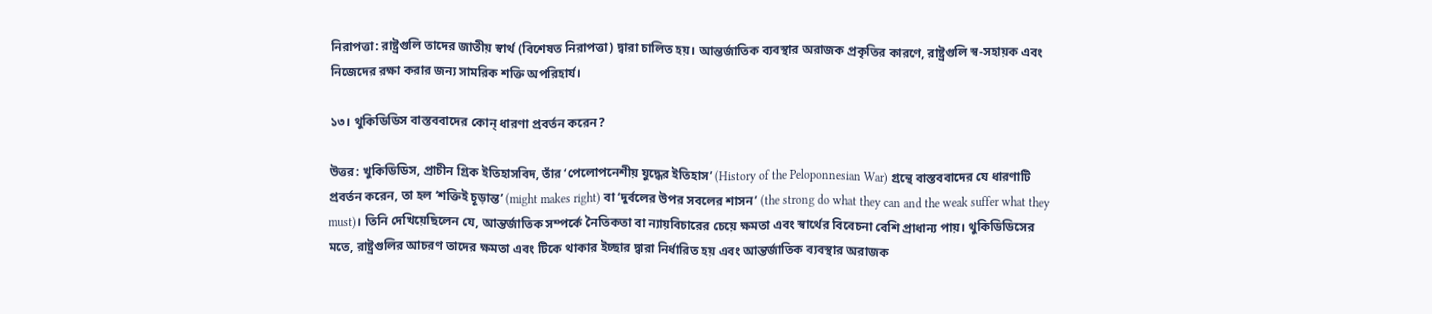নিরাপত্তা: রাষ্ট্রগুলি তাদের জাতীয় স্বার্থ (বিশেষত নিরাপত্তা) দ্বারা চালিত হয়। আন্তর্জাতিক ব্যবস্থার অরাজক প্রকৃতির কারণে, রাষ্ট্রগুলি স্ব-সহায়ক এবং নিজেদের রক্ষা করার জন্য সামরিক শক্তি অপরিহার্য।

১৩। থুকিডিডিস বাস্তববাদের কোন্ ধারণা প্রবর্তন করেন?

উত্তর: খুকিডিডিস, প্রাচীন গ্রিক ইতিহাসবিদ, তাঁর ‘পেলোপনেশীয় যুদ্ধের ইতিহাস’ (History of the Peloponnesian War) গ্রন্থে বাস্তববাদের যে ধারণাটি প্রবর্তন করেন, তা হল ‘শক্তিই চূড়ান্ত’ (might makes right) বা ‘দুর্বলের উপর সবলের শাসন’ (the strong do what they can and the weak suffer what they must)। তিনি দেখিয়েছিলেন যে, আন্তর্জাতিক সম্পর্কে নৈতিকতা বা ন্যায়বিচারের চেয়ে ক্ষমতা এবং স্বার্থের বিবেচনা বেশি প্রাধান্য পায়। থুকিডিডিসের মতে, রাষ্ট্রগুলির আচরণ তাদের ক্ষমতা এবং টিকে থাকার ইচ্ছার দ্বারা নির্ধারিত হয় এবং আন্তর্জাতিক ব্যবস্থার অরাজক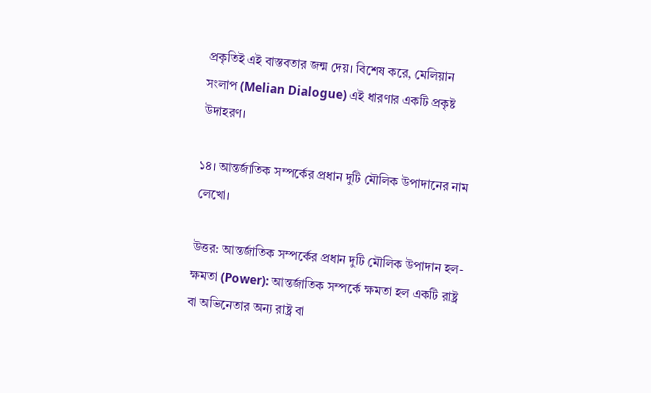প্রকৃতিই এই বাস্তবতার জন্ম দেয়। বিশেষ করে, মেলিয়ান সংলাপ (Melian Dialogue) এই ধারণার একটি প্রকৃষ্ট উদাহরণ।

১৪। আন্তর্জাতিক সম্পর্কের প্রধান দুটি মৌলিক উপাদানের নাম লেখো।

উত্তর: আন্তর্জাতিক সম্পর্কের প্রধান দুটি মৌলিক উপাদান হল-
ক্ষমতা (Power): আন্তর্জাতিক সম্পর্কে ক্ষমতা হল একটি রাষ্ট্র বা অভিনেতার অন্য রাষ্ট্র বা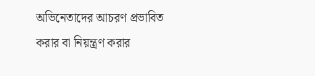অভিনেতাদের আচরণ প্রভাবিত করার বা নিয়ন্ত্রণ করার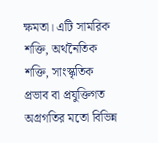ক্ষমতা। এটি সামরিক শক্তি, অর্থনৈতিক শক্তি, সাংস্কৃতিক প্রভাব বা প্রযুক্তিগত অগ্রগতির মতো বিভিন্ন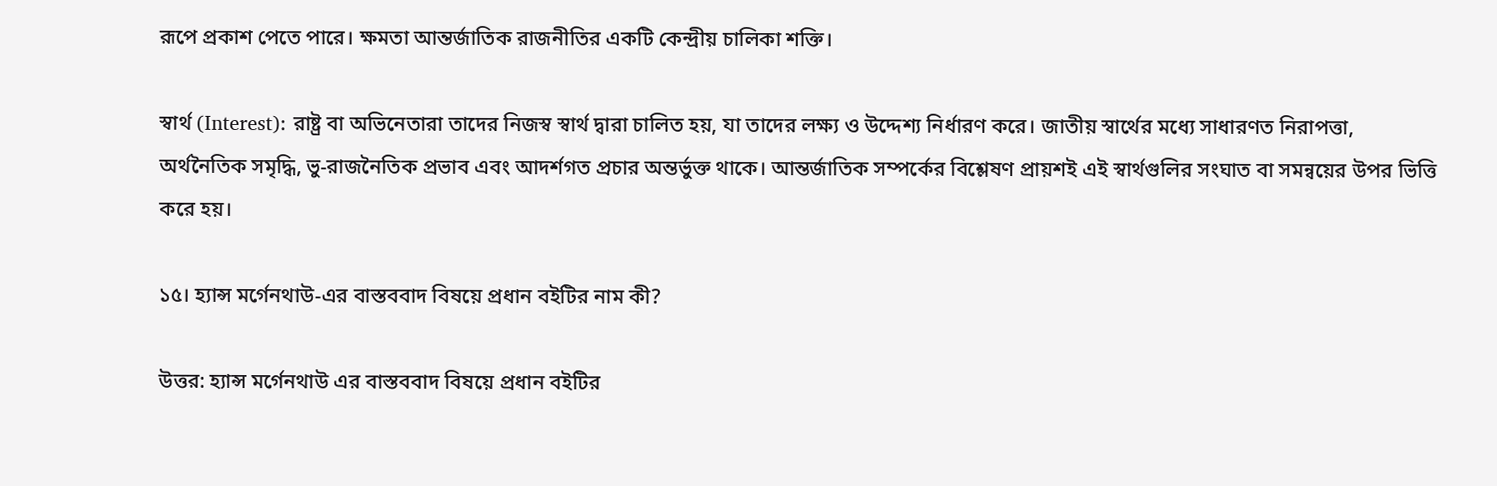রূপে প্রকাশ পেতে পারে। ক্ষমতা আন্তর্জাতিক রাজনীতির একটি কেন্দ্রীয় চালিকা শক্তি।

স্বার্থ (Interest): রাষ্ট্র বা অভিনেতারা তাদের নিজস্ব স্বার্থ দ্বারা চালিত হয়, যা তাদের লক্ষ্য ও উদ্দেশ্য নির্ধারণ করে। জাতীয় স্বার্থের মধ্যে সাধারণত নিরাপত্তা, অর্থনৈতিক সমৃদ্ধি, ভু-রাজনৈতিক প্রভাব এবং আদর্শগত প্রচার অন্তর্ভুক্ত থাকে। আন্তর্জাতিক সম্পর্কের বিশ্লেষণ প্রায়শই এই স্বার্থগুলির সংঘাত বা সমন্বয়ের উপর ভিত্তি করে হয়।

১৫। হ্যান্স মর্গেনথাউ-এর বাস্তববাদ বিষয়ে প্রধান বইটির নাম কী?

উত্তর: হ্যান্স মর্গেনথাউ এর বাস্তববাদ বিষয়ে প্রধান বইটির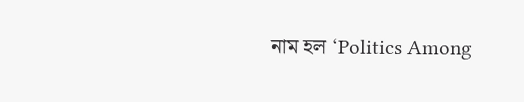নাম হল ‘Politics Among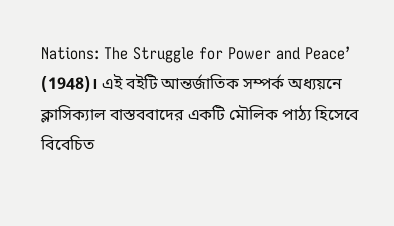Nations: The Struggle for Power and Peace’ (1948)। এই বইটি আন্তর্জাতিক সম্পর্ক অধ্যয়নে ক্লাসিক্যাল বাস্তববাদের একটি মৌলিক পাঠ্য হিসেবে বিবেচিত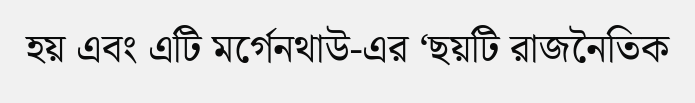হয় এবং এটি মর্গেনথাউ-এর ‘ছয়টি রাজনৈতিক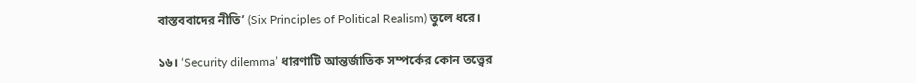বাস্তববাদের নীতি’ (Six Principles of Political Realism) তুলে ধরে।

১৬। ‘Security dilemma’ ধারণাটি আন্তর্জাতিক সম্পর্কের কোন তত্ত্বের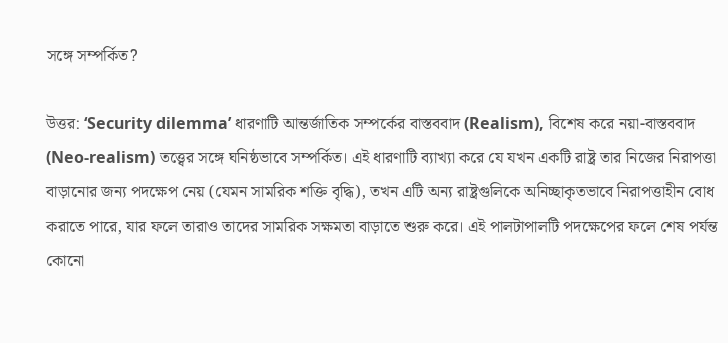সঙ্গে সম্পর্কিত?

উত্তর: ‘Security dilemma’ ধারণাটি আন্তর্জাতিক সম্পর্কের বাস্তববাদ (Realism), বিশেষ করে নয়া-বাস্তববাদ (Neo-realism) তত্ত্বের সঙ্গে ঘনিষ্ঠভাবে সম্পর্কিত। এই ধারণাটি ব্যাখ্যা করে যে যখন একটি রাষ্ট্র তার নিজের নিরাপত্তা বাড়ানোর জন্য পদক্ষেপ নেয় (যেমন সামরিক শক্তি বৃদ্ধি), তখন এটি অন্য রাষ্ট্রগুলিকে অনিচ্ছাকৃতভাবে নিরাপত্তাহীন বোধ করাতে পারে, যার ফলে তারাও তাদের সামরিক সক্ষমতা বাড়াতে শুরু করে। এই পালটাপালটি পদক্ষেপের ফলে শেষ পর্যন্ত কোনো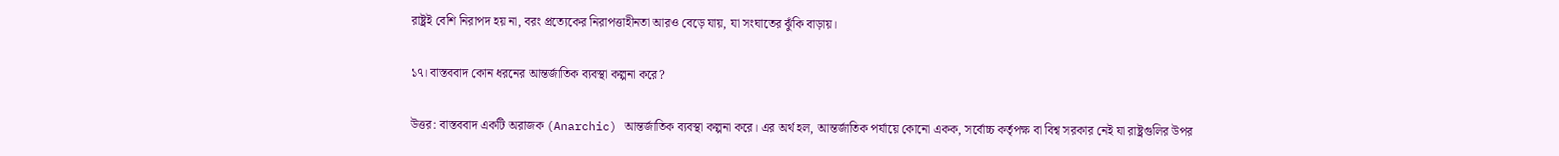রাষ্ট্রই বেশি নিরাপদ হয় না, বরং প্রত্যেকের নিরাপত্তাহীনতা আরও বেড়ে যায়, যা সংঘাতের ঝুঁকি বাড়ায়।

১৭। বাস্তববাদ কোন ধরনের আন্তর্জাতিক ব্যবস্থা কল্পনা করে?

উত্তর: বাস্তববাদ একটি অরাজক (Anarchic) আন্তর্জাতিক ব্যবস্থা কল্পনা করে। এর অর্থ হল, আন্তর্জাতিক পর্যায়ে কোনো একক, সর্বোচ্চ কর্তৃপক্ষ বা বিশ্ব সরকার নেই যা রাষ্ট্রগুলির উপর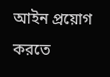আইন প্রয়োগ করতে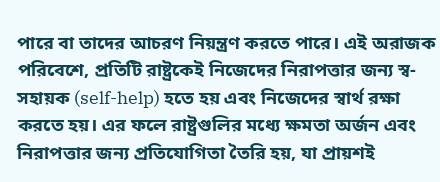পারে বা তাদের আচরণ নিয়ন্ত্রণ করতে পারে। এই অরাজক পরিবেশে, প্রতিটি রাষ্ট্রকেই নিজেদের নিরাপত্তার জন্য স্ব-সহায়ক (self-help) হতে হয় এবং নিজেদের স্বার্থ রক্ষা করতে হয়। এর ফলে রাষ্ট্রগুলির মধ্যে ক্ষমতা অর্জন এবং নিরাপত্তার জন্য প্রতিযোগিতা তৈরি হয়, যা প্রায়শই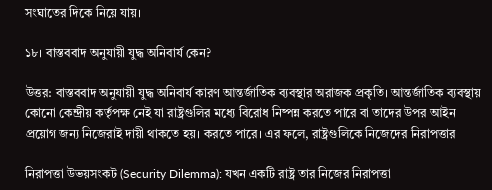সংঘাতের দিকে নিয়ে যায়।

১৮। বাস্তববাদ অনুযায়ী যুদ্ধ অনিবার্য কেন?

উত্তর: বাস্তববাদ অনুযায়ী যুদ্ধ অনিবার্য কারণ আন্তর্জাতিক ব্যবস্থার অরাজক প্রকৃতি। আন্তর্জাতিক ব্যবস্থায় কোনো কেন্দ্রীয় কর্তৃপক্ষ নেই যা রাষ্ট্রগুলির মধ্যে বিরোধ নিষ্পন্ন করতে পারে বা তাদের উপর আইন প্রয়োগ জন্য নিজেরাই দায়ী থাকতে হয়। করতে পারে। এর ফলে, রাষ্ট্রগুলিকে নিজেদের নিরাপত্তার

নিরাপত্তা উভয়সংকট (Security Dilemma): যখন একটি রাষ্ট্র তার নিজের নিরাপত্তা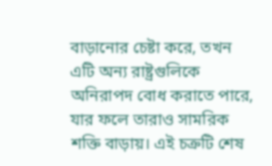বাড়ানোর চেষ্টা করে, তখন এটি অন্য রাষ্ট্রগুলিকে অনিরাপদ বোধ করাতে পারে, যার ফলে তারাও সামরিক শক্তি বাড়ায়। এই চক্রটি শেষ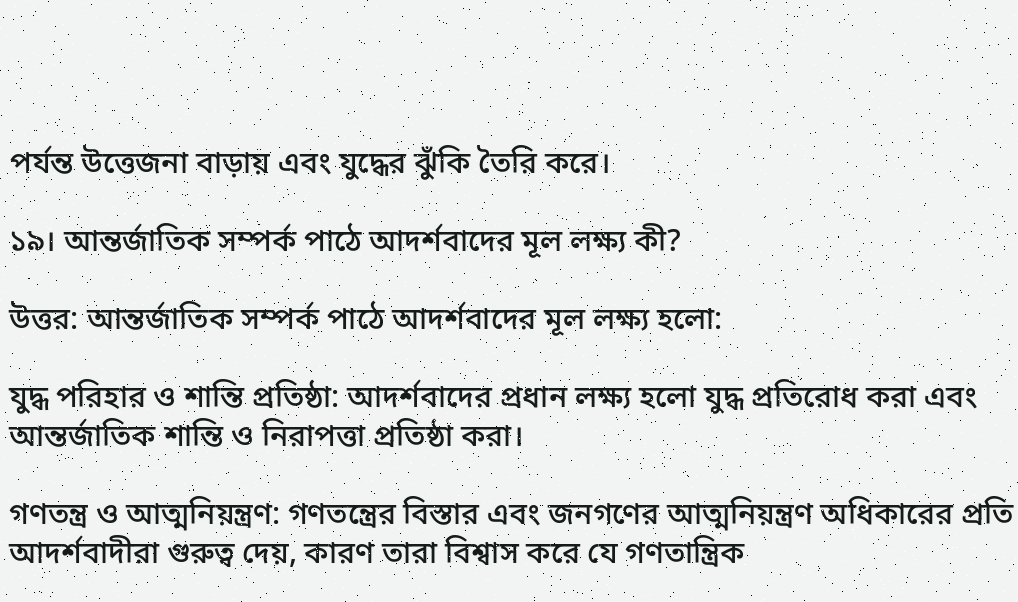পর্যন্ত উত্তেজনা বাড়ায় এবং যুদ্ধের ঝুঁকি তৈরি করে।

১৯। আন্তর্জাতিক সম্পর্ক পাঠে আদর্শবাদের মূল লক্ষ্য কী?

উত্তর: আন্তর্জাতিক সম্পর্ক পাঠে আদর্শবাদের মূল লক্ষ্য হলো:

যুদ্ধ পরিহার ও শান্তি প্রতিষ্ঠা: আদর্শবাদের প্রধান লক্ষ্য হলো যুদ্ধ প্রতিরোধ করা এবং আন্তর্জাতিক শান্তি ও নিরাপত্তা প্রতিষ্ঠা করা।

গণতন্ত্র ও আত্মনিয়ন্ত্রণ: গণতন্ত্রের বিস্তার এবং জনগণের আত্মনিয়ন্ত্রণ অধিকারের প্রতি আদর্শবাদীরা গুরুত্ব দেয়, কারণ তারা বিশ্বাস করে যে গণতান্ত্রিক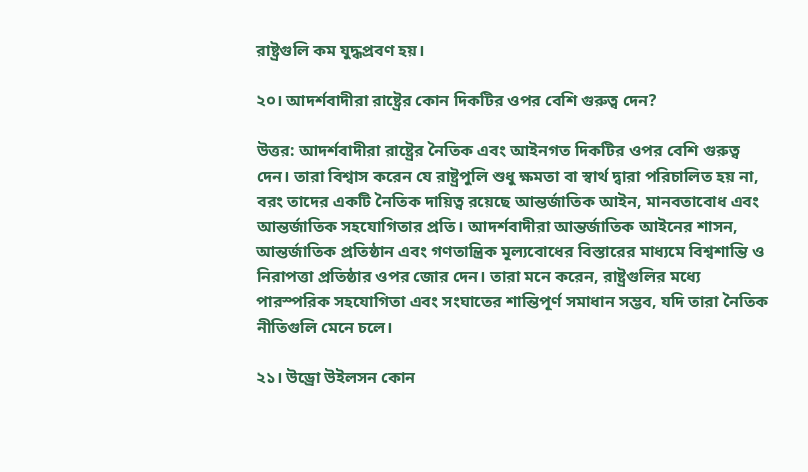রাষ্ট্রগুলি কম যুদ্ধপ্রবণ হয়।

২০। আদর্শবাদীরা রাষ্ট্রের কোন দিকটির ওপর বেশি গুরুত্ব দেন?

উত্তর: আদর্শবাদীরা রাষ্ট্রের নৈতিক এবং আইনগত দিকটির ওপর বেশি গুরুত্ব দেন। তারা বিশ্বাস করেন যে রাষ্ট্রপুলি শুধু ক্ষমতা বা স্বার্থ দ্বারা পরিচালিত হয় না, বরং তাদের একটি নৈতিক দায়িত্ব রয়েছে আন্তর্জাতিক আইন, মানবতাবোধ এবং আন্তর্জাতিক সহযোগিতার প্রতি। আদর্শবাদীরা আন্তর্জাতিক আইনের শাসন, আন্তর্জাতিক প্রতিষ্ঠান এবং গণতান্ত্রিক মূল্যবোধের বিস্তারের মাধ্যমে বিশ্বশান্তি ও নিরাপত্তা প্রতিষ্ঠার ওপর জোর দেন। তারা মনে করেন, রাষ্ট্রগুলির মধ্যে পারস্পরিক সহযোগিতা এবং সংঘাতের শান্তিপূর্ণ সমাধান সম্ভব, যদি তারা নৈতিক নীতিগুলি মেনে চলে।

২১। উড্রো উইলসন কোন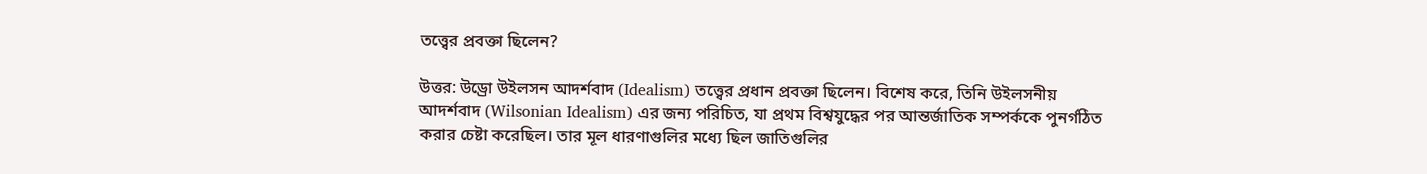তত্ত্বের প্রবক্তা ছিলেন?

উত্তর: উড্রো উইলসন আদর্শবাদ (Idealism) তত্ত্বের প্রধান প্রবক্তা ছিলেন। বিশেষ করে, তিনি উইলসনীয় আদর্শবাদ (Wilsonian Idealism) এর জন্য পরিচিত, যা প্রথম বিশ্বযুদ্ধের পর আন্তর্জাতিক সম্পর্ককে পুনর্গঠিত করার চেষ্টা করেছিল। তার মূল ধারণাগুলির মধ্যে ছিল জাতিগুলির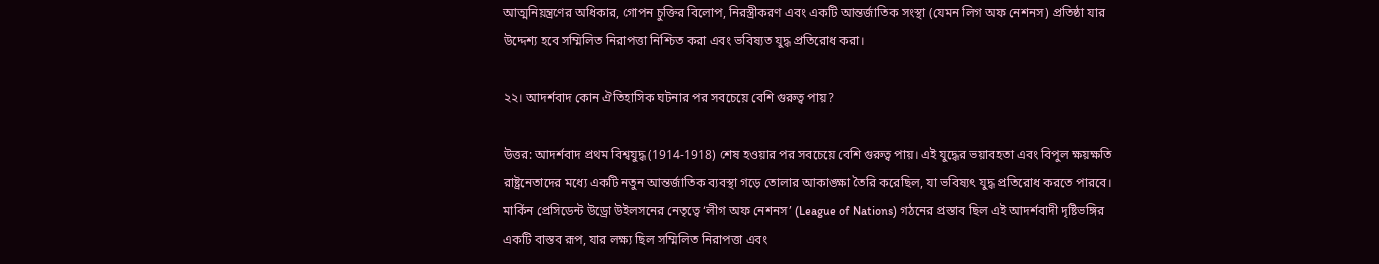আত্মনিয়ন্ত্রণের অধিকার, গোপন চুক্তির বিলোপ, নিরস্ত্রীকরণ এবং একটি আন্তর্জাতিক সংস্থা (যেমন লিগ অফ নেশনস) প্রতিষ্ঠা যার উদ্দেশ্য হবে সম্মিলিত নিরাপত্তা নিশ্চিত করা এবং ভবিষ্যত যুদ্ধ প্রতিরোধ করা।

২২। আদর্শবাদ কোন ঐতিহাসিক ঘটনার পর সবচেয়ে বেশি গুরুত্ব পায়?

উত্তর: আদর্শবাদ প্রথম বিশ্বযুদ্ধ (1914-1918) শেষ হওয়ার পর সবচেয়ে বেশি গুরুত্ব পায়। এই যুদ্ধের ভয়াবহতা এবং বিপুল ক্ষয়ক্ষতি রাষ্ট্রনেতাদের মধ্যে একটি নতুন আন্তর্জাতিক ব্যবস্থা গড়ে তোলার আকাঙ্ক্ষা তৈরি করেছিল, যা ভবিষ্যৎ যুদ্ধ প্রতিরোধ করতে পারবে। মার্কিন প্রেসিডেন্ট উড্রো উইলসনের নেতৃত্বে ‘লীগ অফ নেশনস’ (League of Nations) গঠনের প্রস্তাব ছিল এই আদর্শবাদী দৃষ্টিভঙ্গির একটি বাস্তব রূপ, যার লক্ষ্য ছিল সম্মিলিত নিরাপত্তা এবং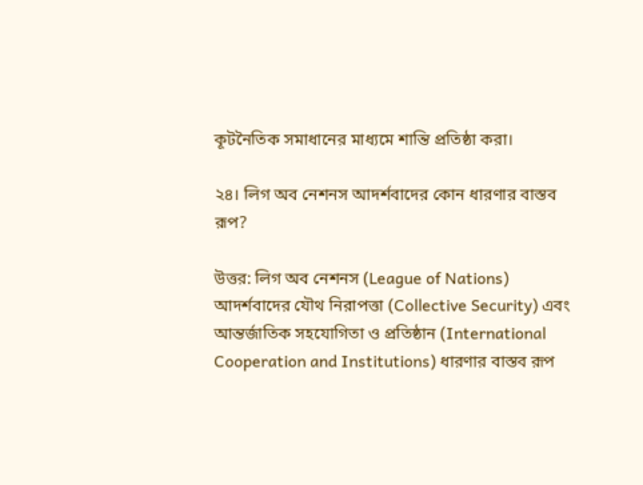কূটনৈতিক সমাধানের মাধ্যমে শান্তি প্রতিষ্ঠা করা।

২৪। লিগ অব নেশনস আদর্শবাদের কোন ধারণার বাস্তব রূপ?

উত্তর: লিগ অব নেশনস (League of Nations) আদর্শবাদের যৌথ নিরাপত্তা (Collective Security) এবং আন্তর্জাতিক সহযোগিতা ও প্রতিষ্ঠান (International Cooperation and Institutions) ধারণার বাস্তব রূপ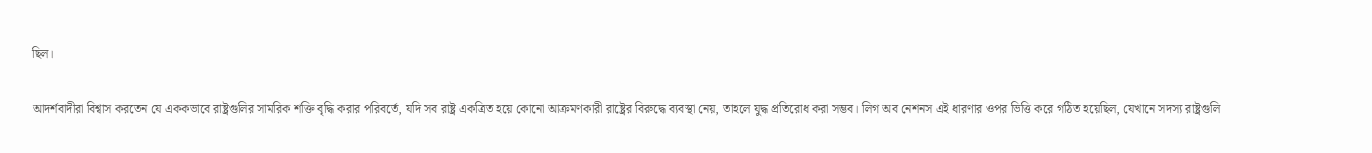ছিল।

আদর্শবাদীরা বিশ্বাস করতেন যে এককভাবে রাষ্ট্রগুলির সামরিক শক্তি বৃদ্ধি করার পরিবর্তে, যদি সব রাষ্ট্র একত্রিত হয়ে কোনো আক্রমণকারী রাষ্ট্রের বিরুদ্ধে ব্যবস্থা নেয়, তাহলে যুদ্ধ প্রতিরোধ করা সম্ভব। লিগ অব নেশনস এই ধারণার ওপর ভিত্তি করে গঠিত হয়েছিল, যেখানে সদস্য রাষ্ট্রগুলি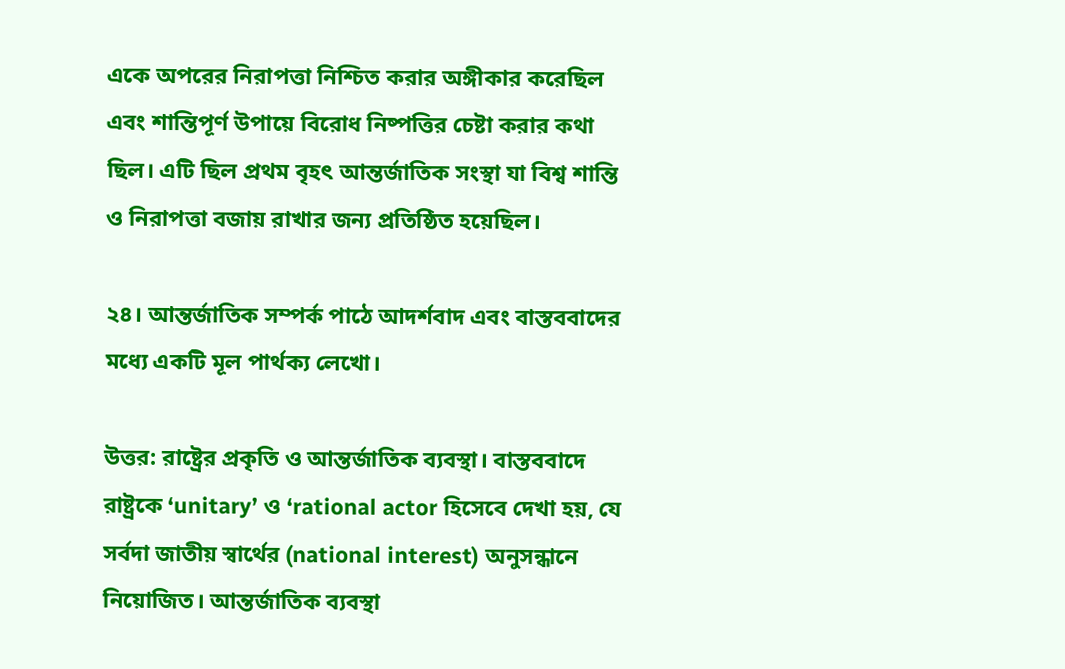একে অপরের নিরাপত্তা নিশ্চিত করার অঙ্গীকার করেছিল এবং শান্তিপূর্ণ উপায়ে বিরোধ নিষ্পত্তির চেষ্টা করার কথা ছিল। এটি ছিল প্রথম বৃহৎ আন্তর্জাতিক সংস্থা যা বিশ্ব শান্তি ও নিরাপত্তা বজায় রাখার জন্য প্রতিষ্ঠিত হয়েছিল।

২৪। আন্তর্জাতিক সম্পর্ক পাঠে আদর্শবাদ এবং বাস্তববাদের মধ্যে একটি মূল পার্থক্য লেখো।

উত্তর: রাষ্ট্রের প্রকৃতি ও আন্তর্জাতিক ব্যবস্থা। বাস্তববাদে রাষ্ট্রকে ‘unitary’ ও ‘rational actor হিসেবে দেখা হয়, যে সর্বদা জাতীয় স্বার্থের (national interest) অনুসন্ধানে নিয়োজিত। আন্তর্জাতিক ব্যবস্থা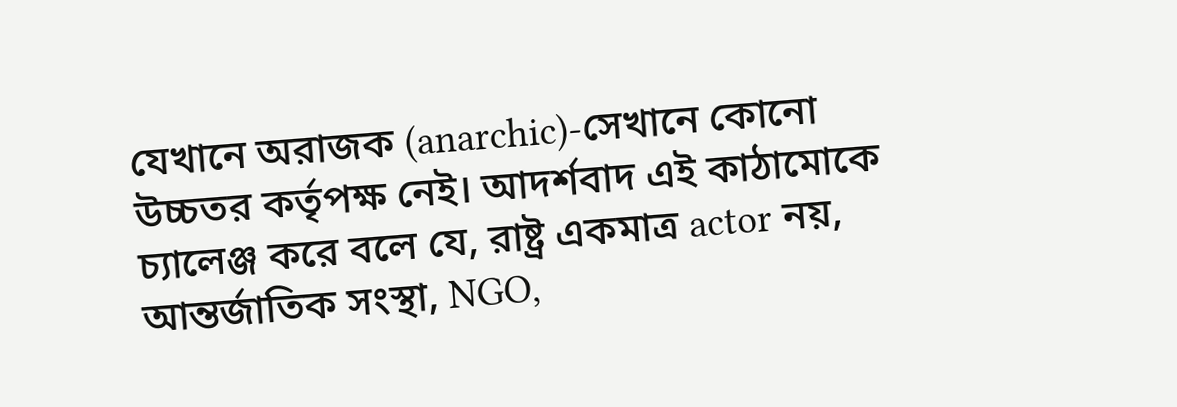যেখানে অরাজক (anarchic)-সেখানে কোনো উচ্চতর কর্তৃপক্ষ নেই। আদর্শবাদ এই কাঠামোকে চ্যালেঞ্জ করে বলে যে, রাষ্ট্র একমাত্র actor নয়, আন্তর্জাতিক সংস্থা, NGO,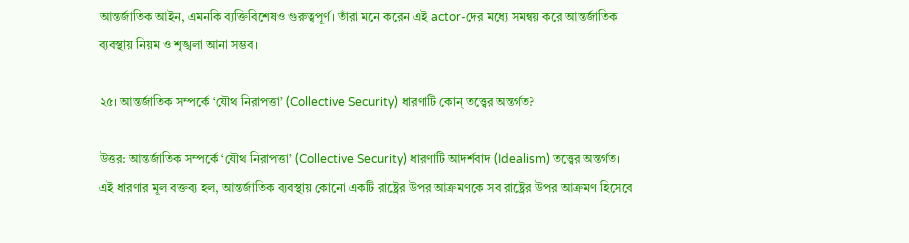আন্তর্জাতিক আইন, এমনকি ব্যক্তিবিশেষও গুরুত্বপূর্ণ। তাঁরা মনে করেন এই actor-দের মধ্যে সমন্বয় করে আন্তর্জাতিক ব্যবস্থায় নিয়ম ও শৃঙ্খলা আনা সম্ভব।

২৫। আন্তর্জাতিক সম্পর্কে ‘যৌথ নিরাপত্তা’ (Collective Security) ধারণাটি কোন্ তত্ত্বের অন্তর্গত?

উত্তর: আন্তর্জাতিক সম্পর্কে ‘যৌথ নিরাপত্তা’ (Collective Security) ধারণাটি আদর্শবাদ (Idealism) তত্ত্বের অন্তর্গত। এই ধারণার মূল বক্তব্য হল, আন্তর্জাতিক ব্যবস্থায় কোনো একটি রাষ্ট্রের উপর আক্রমণকে সব রাষ্ট্রের উপর আক্রমণ হিসেবে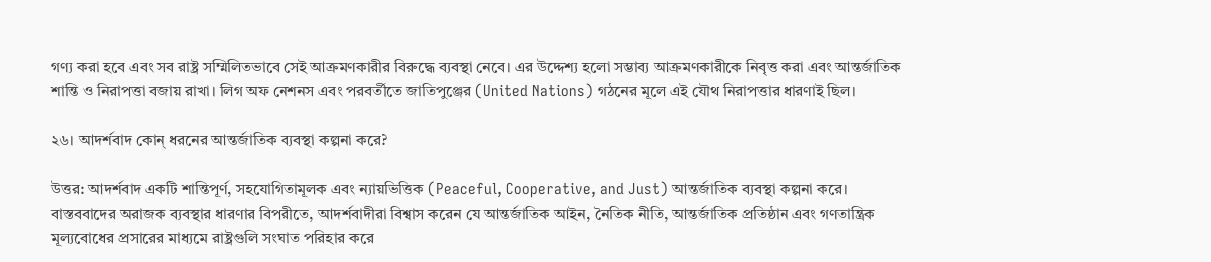গণ্য করা হবে এবং সব রাষ্ট্র সম্মিলিতভাবে সেই আক্রমণকারীর বিরুদ্ধে ব্যবস্থা নেবে। এর উদ্দেশ্য হলো সম্ভাব্য আক্রমণকারীকে নিবৃত্ত করা এবং আন্তর্জাতিক শান্তি ও নিরাপত্তা বজায় রাখা। লিগ অফ নেশনস এবং পরবর্তীতে জাতিপুঞ্জের (United Nations) গঠনের মূলে এই যৌথ নিরাপত্তার ধারণাই ছিল।

২৬। আদর্শবাদ কোন্ ধরনের আন্তর্জাতিক ব্যবস্থা কল্পনা করে?

উত্তর: আদর্শবাদ একটি শান্তিপূর্ণ, সহযোগিতামূলক এবং ন্যায়ভিত্তিক (Peaceful, Cooperative, and Just) আন্তর্জাতিক ব্যবস্থা কল্পনা করে। বাস্তববাদের অরাজক ব্যবস্থার ধারণার বিপরীতে, আদর্শবাদীরা বিশ্বাস করেন যে আন্তর্জাতিক আইন, নৈতিক নীতি, আন্তর্জাতিক প্রতিষ্ঠান এবং গণতান্ত্রিক মূল্যবোধের প্রসারের মাধ্যমে রাষ্ট্রগুলি সংঘাত পরিহার করে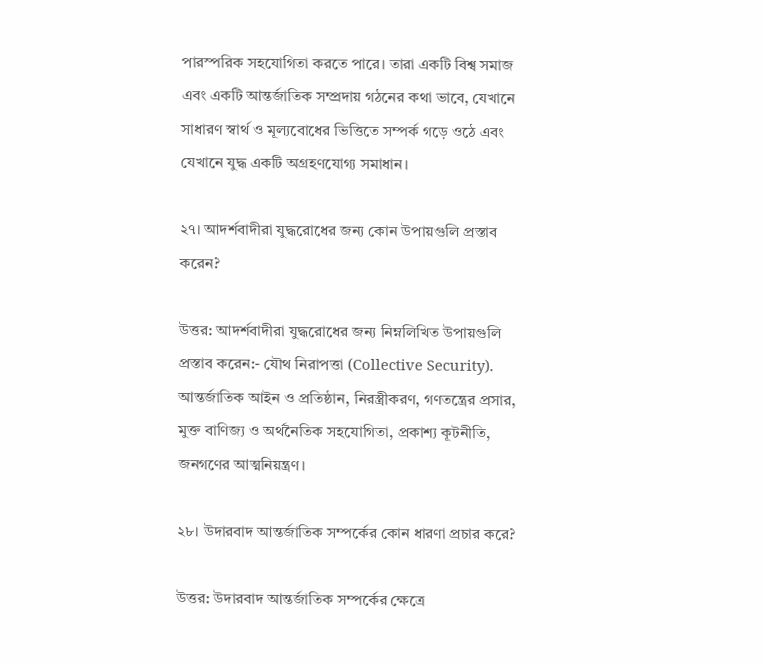পারস্পরিক সহযোগিতা করতে পারে। তারা একটি বিশ্ব সমাজ এবং একটি আন্তর্জাতিক সম্প্রদায় গঠনের কথা ভাবে, যেখানে সাধারণ স্বার্থ ও মূল্যবোধের ভিত্তিতে সম্পর্ক গড়ে ওঠে এবং যেখানে যুদ্ধ একটি অগ্রহণযোগ্য সমাধান।

২৭। আদর্শবাদীরা যুদ্ধরোধের জন্য কোন উপায়গুলি প্রস্তাব করেন?

উত্তর: আদর্শবাদীরা যুদ্ধরোধের জন্য নিম্নলিখিত উপায়গুলি প্রস্তাব করেন:- যৌথ নিরাপত্তা (Collective Security). আন্তর্জাতিক আইন ও প্রতিষ্ঠান, নিরস্ত্রীকরণ, গণতন্ত্রের প্রসার, মুক্ত বাণিজ্য ও অর্থনৈতিক সহযোগিতা, প্রকাশ্য কূটনীতি, জনগণের আত্মনিয়ন্ত্রণ।

২৮। উদারবাদ আন্তর্জাতিক সম্পর্কের কোন ধারণা প্রচার করে?

উত্তর: উদারবাদ আন্তর্জাতিক সম্পর্কের ক্ষেত্রে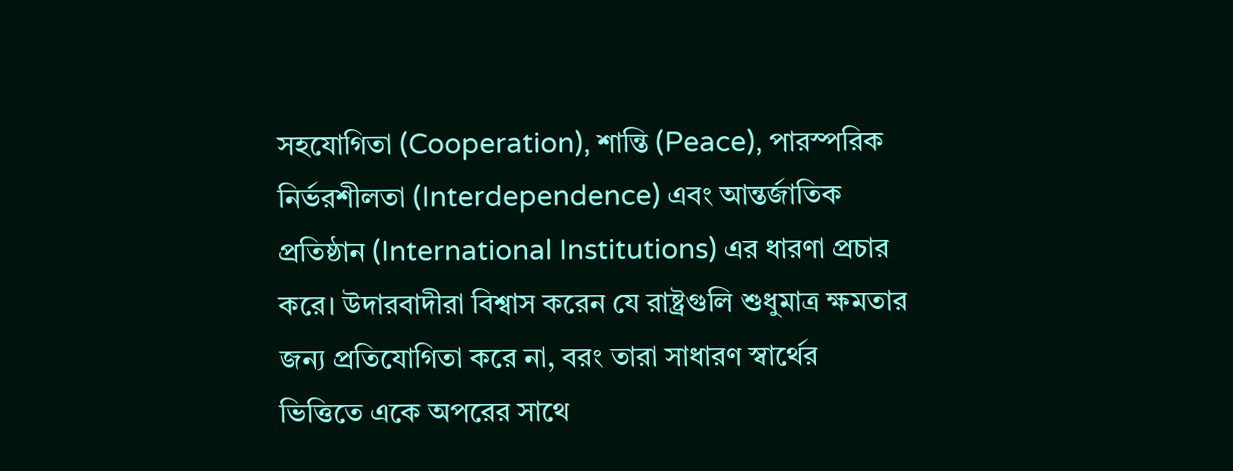সহযোগিতা (Cooperation), শান্তি (Peace), পারস্পরিক নির্ভরশীলতা (Interdependence) এবং আন্তর্জাতিক প্রতিষ্ঠান (International Institutions) এর ধারণা প্রচার করে। উদারবাদীরা বিশ্বাস করেন যে রাষ্ট্রগুলি শুধুমাত্র ক্ষমতার জন্য প্রতিযোগিতা করে না, বরং তারা সাধারণ স্বার্থের ভিত্তিতে একে অপরের সাথে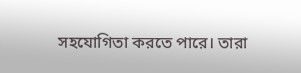সহযোগিতা করতে পারে। তারা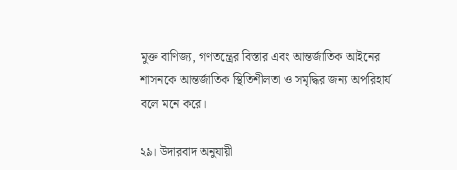মুক্ত বাণিজ্য, গণতন্ত্রের বিস্তার এবং আন্তর্জাতিক আইনের শাসনকে আন্তর্জাতিক স্থিতিশীলতা ও সমৃদ্ধির জন্য অপরিহার্য বলে মনে করে।

২৯। উদারবাদ অনুযায়ী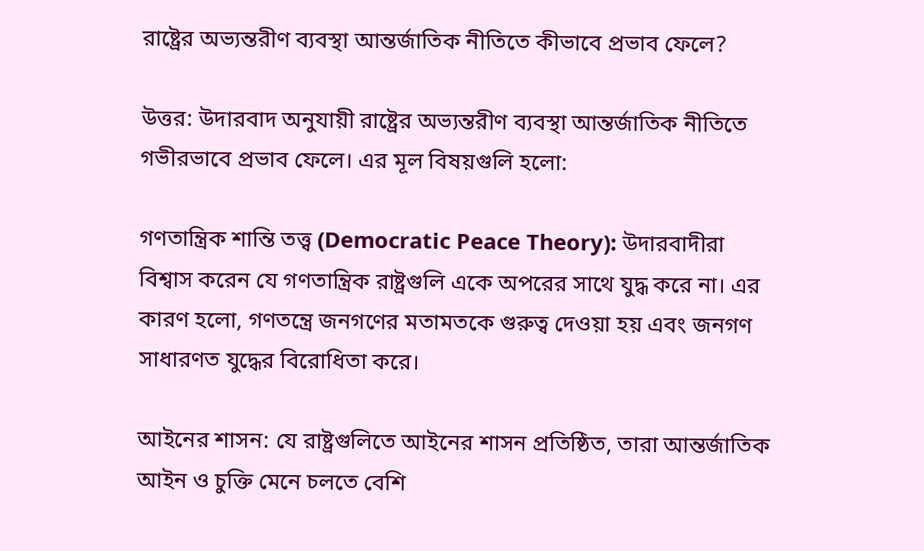রাষ্ট্রের অভ্যন্তরীণ ব্যবস্থা আন্তর্জাতিক নীতিতে কীভাবে প্রভাব ফেলে?

উত্তর: উদারবাদ অনুযায়ী রাষ্ট্রের অভ্যন্তরীণ ব্যবস্থা আন্তর্জাতিক নীতিতে গভীরভাবে প্রভাব ফেলে। এর মূল বিষয়গুলি হলো:

গণতান্ত্রিক শান্তি তত্ত্ব (Democratic Peace Theory): উদারবাদীরা বিশ্বাস করেন যে গণতান্ত্রিক রাষ্ট্রগুলি একে অপরের সাথে যুদ্ধ করে না। এর কারণ হলো, গণতন্ত্রে জনগণের মতামতকে গুরুত্ব দেওয়া হয় এবং জনগণ সাধারণত যুদ্ধের বিরোধিতা করে।

আইনের শাসন: যে রাষ্ট্রগুলিতে আইনের শাসন প্রতিষ্ঠিত, তারা আন্তর্জাতিক আইন ও চুক্তি মেনে চলতে বেশি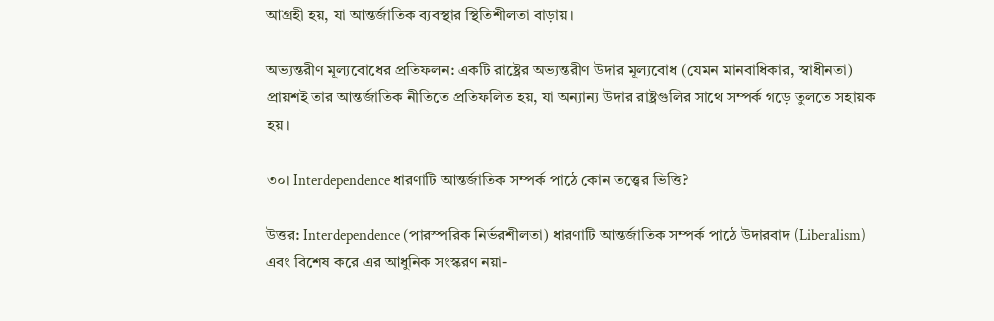আগ্রহী হয়, যা আন্তর্জাতিক ব্যবস্থার স্থিতিশীলতা বাড়ায়।

অভ্যন্তরীণ মূল্যবোধের প্রতিফলন: একটি রাষ্ট্রের অভ্যন্তরীণ উদার মূল্যবোধ (যেমন মানবাধিকার, স্বাধীনতা) প্রায়শই তার আন্তর্জাতিক নীতিতে প্রতিফলিত হয়, যা অন্যান্য উদার রাষ্ট্রগুলির সাথে সম্পর্ক গড়ে তুলতে সহায়ক হয়।

৩০। Interdependence ধারণাটি আন্তর্জাতিক সম্পর্ক পাঠে কোন তত্ত্বের ভিত্তি?

উত্তর: Interdependence (পারস্পরিক নির্ভরশীলতা) ধারণাটি আন্তর্জাতিক সম্পর্ক পাঠে উদারবাদ (Liberalism) এবং বিশেষ করে এর আধুনিক সংস্করণ নয়া-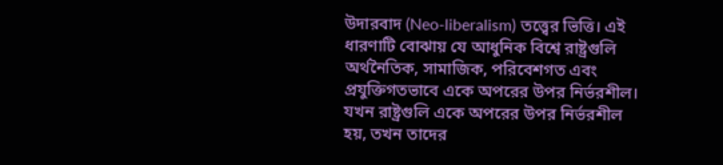উদারবাদ (Neo-liberalism) তত্ত্বের ভিত্তি। এই ধারণাটি বোঝায় যে আধুনিক বিশ্বে রাষ্ট্রগুলি অর্থনৈতিক, সামাজিক, পরিবেশগত এবং প্রযুক্তিগতভাবে একে অপরের উপর নির্ভরশীল। যখন রাষ্ট্রগুলি একে অপরের উপর নির্ভরশীল হয়, তখন তাদের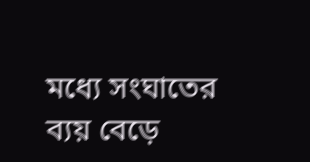মধ্যে সংঘাতের ব্যয় বেড়ে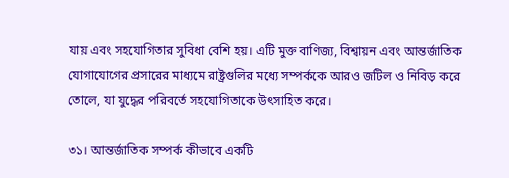যায় এবং সহযোগিতার সুবিধা বেশি হয়। এটি মুক্ত বাণিজ্য, বিশ্বায়ন এবং আন্তর্জাতিক যোগাযোগের প্রসারের মাধ্যমে রাষ্ট্রগুলির মধ্যে সম্পর্ককে আরও জটিল ও নিবিড় করে তোলে, যা যুদ্ধের পরিবর্তে সহযোগিতাকে উৎসাহিত করে।

৩১। আন্তর্জাতিক সম্পর্ক কীভাবে একটি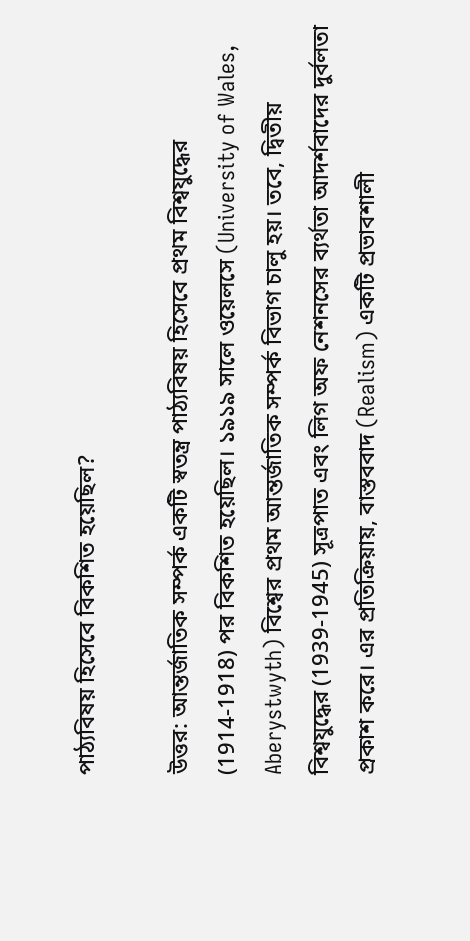পাঠ্যবিষয় হিসেবে বিকশিত হয়েছিল?

উত্তর: আন্তর্জাতিক সম্পর্ক একটি স্বতন্ত্র পাঠ্যবিষয় হিসেবে প্রথম বিশ্বযুদ্ধের (1914-1918) পর বিকশিত হয়েছিল। ১৯১৯ সালে ওয়েলসে (University of Wales, Aberystwyth) বিশ্বের প্রথম আন্তর্জাতিক সম্পর্ক বিভাগ চালু হয়। তবে, দ্বিতীয় বিশ্বযুদ্ধের (1939-1945) সূত্রপাত এবং লিগ অফ নেশনসের ব্যর্থতা আদর্শবাদের দুর্বলতা প্রকাশ করে। এর প্রতিক্রিয়ায়, বাস্তববাদ (Realism) একটি প্রভাবশালী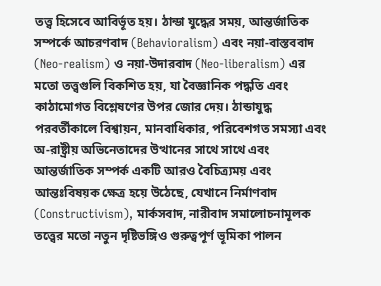তত্ত্ব হিসেবে আবির্ভূত হয়। ঠান্ডা যুদ্ধের সময়, আন্তর্জাতিক সম্পর্কে আচরণবাদ (Behavioralism) এবং নয়া-বাস্তববাদ (Neo-realism) ও নয়া-উদারবাদ (Neo-liberalism) এর মতো তত্ত্বগুলি বিকশিত হয়, যা বৈজ্ঞানিক পদ্ধতি এবং কাঠামোগত বিশ্লেষণের উপর জোর দেয়। ঠান্ডাযুদ্ধ পরবর্তীকালে বিশ্বায়ন, মানবাধিকার, পরিবেশগত সমস্যা এবং অ-রাষ্ট্রীয় অভিনেতাদের উত্থানের সাথে সাথে এবং আন্তর্জাতিক সম্পর্ক একটি আরও বৈচিত্র্যময় এবং আন্তঃবিষয়ক ক্ষেত্র হয়ে উঠেছে, যেখানে নির্মাণবাদ (Constructivism), মার্কসবাদ, নারীবাদ সমালোচনামূলক তত্ত্বের মতো নতুন দৃষ্টিভঙ্গিও গুরুত্বপূর্ণ ভূমিকা পালন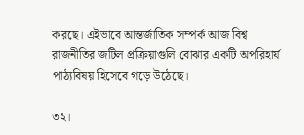করছে। এইভাবে আন্তর্জাতিক সম্পর্ক আজ বিশ্ব রাজনীতির জটিল প্রক্রিয়াগুলি বোঝার একটি অপরিহার্য পাঠ্যবিষয় হিসেবে গড়ে উঠেছে।

৩২।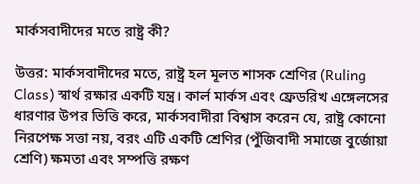মার্কসবাদীদের মতে রাষ্ট্র কী?

উত্তর: মার্কসবাদীদের মতে, রাষ্ট্র হল মূলত শাসক শ্রেণির (Ruling Class) স্বার্থ রক্ষার একটি যন্ত্র। কার্ল মার্কস এবং ফ্রেডরিখ এঙ্গেলসের ধারণার উপর ভিত্তি করে, মার্কসবাদীরা বিশ্বাস করেন যে, রাষ্ট্র কোনো নিরপেক্ষ সত্তা নয়, বরং এটি একটি শ্রেণির (পুঁজিবাদী সমাজে বুর্জোয়া শ্রেণি) ক্ষমতা এবং সম্পত্তি রক্ষণ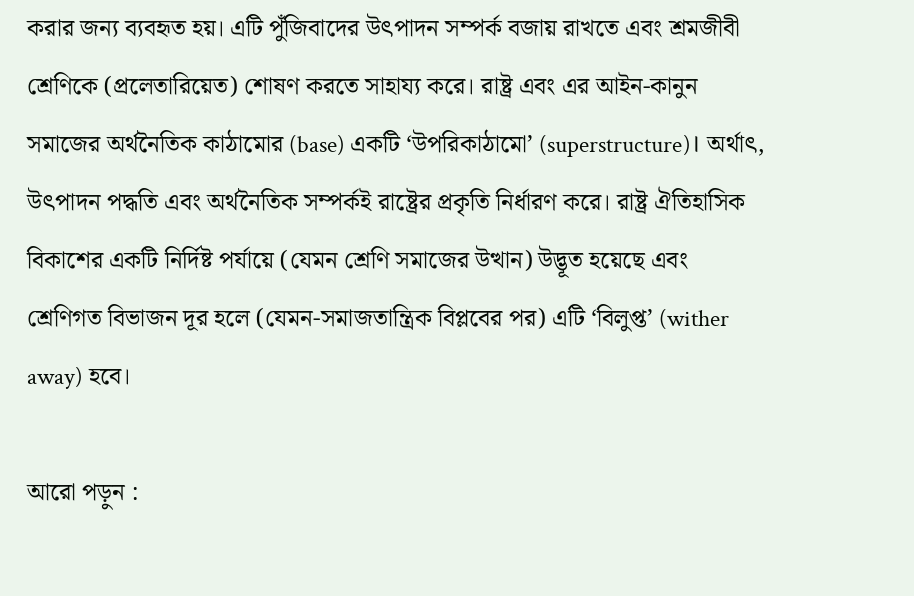করার জন্য ব্যবহৃত হয়। এটি পুঁজিবাদের উৎপাদন সম্পর্ক বজায় রাখতে এবং শ্রমজীবী শ্রেণিকে (প্রলেতারিয়েত) শোষণ করতে সাহায্য করে। রাষ্ট্র এবং এর আইন-কানুন সমাজের অর্থনৈতিক কাঠামোর (base) একটি ‘উপরিকাঠামো’ (superstructure)। অর্থাৎ, উৎপাদন পদ্ধতি এবং অর্থনৈতিক সম্পর্কই রাষ্ট্রের প্রকৃতি নির্ধারণ করে। রাষ্ট্র ঐতিহাসিক বিকাশের একটি নির্দিষ্ট পর্যায়ে (যেমন শ্রেণি সমাজের উত্থান) উদ্ভূত হয়েছে এবং শ্রেণিগত বিভাজন দূর হলে (যেমন-সমাজতান্ত্রিক বিপ্লবের পর) এটি ‘বিলুপ্ত’ (wither away) হবে।

আরো পড়ুন :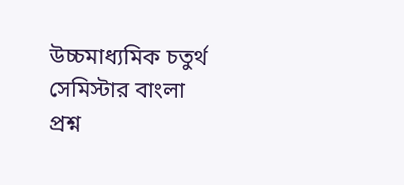উচ্চমাধ্যমিক চতুর্থ সেমিস্টার বাংলা প্রশ্ন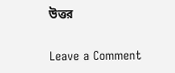উত্তর

Leave a Comment